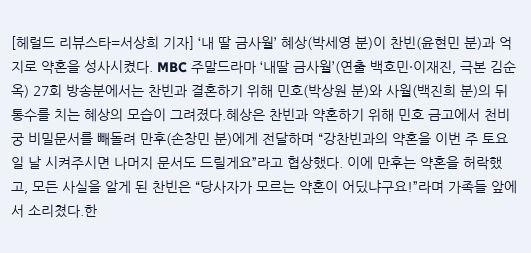[헤럴드 리뷰스타=서상희 기자] ‘내 딸 금사월’ 혜상(박세영 분)이 찬빈(윤현민 분)과 억지로 약혼을 성사시켰다. MBC 주말드라마 ‘내딸 금사월’(연출 백호민·이재진, 극본 김순옥) 27회 방송분에서는 찬빈과 결혼하기 위해 민호(박상원 분)와 사월(백진희 분)의 뒤통수를 치는 혜상의 모습이 그려졌다.혜상은 찬빈과 약혼하기 위해 민호 금고에서 천비궁 비밀문서를 빼돌려 만후(손창민 분)에게 전달하며 “강찬빈과의 약혼을 이번 주 토요일 날 시켜주시면 나머지 문서도 드릴게요”라고 협상했다. 이에 만후는 약혼을 허락했고, 모든 사실을 알게 된 찬빈은 “당사자가 모르는 약혼이 어딨냐구요!”라며 가족들 앞에서 소리쳤다.한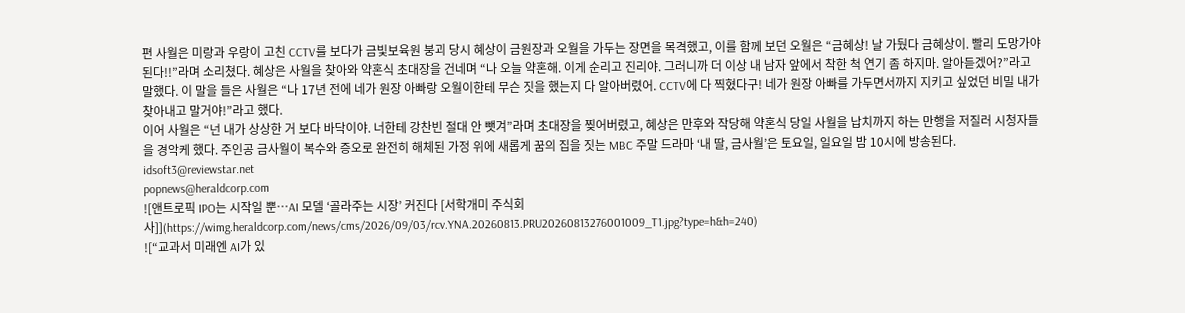편 사월은 미랑과 우랑이 고친 CCTV를 보다가 금빛보육원 붕괴 당시 혜상이 금원장과 오월을 가두는 장면을 목격했고, 이를 함께 보던 오월은 “금혜상! 날 가뒀다 금혜상이. 빨리 도망가야 된다!!”라며 소리쳤다. 혜상은 사월을 찾아와 약혼식 초대장을 건네며 “나 오늘 약혼해. 이게 순리고 진리야. 그러니까 더 이상 내 남자 앞에서 착한 척 연기 좀 하지마. 알아듣겠어?”라고 말했다. 이 말을 들은 사월은 “나 17년 전에 네가 원장 아빠랑 오월이한테 무슨 짓을 했는지 다 알아버렸어. CCTV에 다 찍혔다구! 네가 원장 아빠를 가두면서까지 지키고 싶었던 비밀 내가 찾아내고 말거야!”라고 했다.
이어 사월은 “넌 내가 상상한 거 보다 바닥이야. 너한테 강찬빈 절대 안 뺏겨”라며 초대장을 찢어버렸고, 혜상은 만후와 작당해 약혼식 당일 사월을 납치까지 하는 만행을 저질러 시청자들을 경악케 했다. 주인공 금사월이 복수와 증오로 완전히 해체된 가정 위에 새롭게 꿈의 집을 짓는 MBC 주말 드라마 ‘내 딸, 금사월’은 토요일, 일요일 밤 10시에 방송된다. idsoft3@reviewstar.net
popnews@heraldcorp.com
![앤트로픽 IPO는 시작일 뿐…AI 모델 ‘골라주는 시장’ 커진다 [서학개미 주식회사]](https://wimg.heraldcorp.com/news/cms/2026/09/03/rcv.YNA.20260813.PRU20260813276001009_T1.jpg?type=h&h=240)
![“교과서 미래엔 AI가 있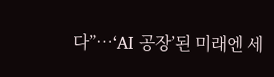다”…‘AI 공장’된 미래엔 세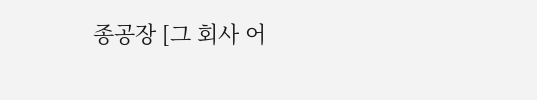종공장 [그 회사 어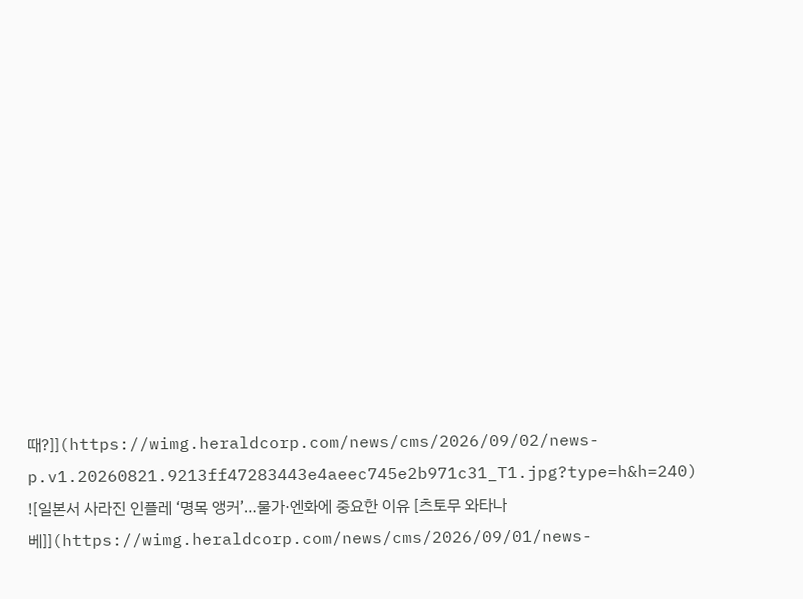때?]](https://wimg.heraldcorp.com/news/cms/2026/09/02/news-p.v1.20260821.9213ff47283443e4aeec745e2b971c31_T1.jpg?type=h&h=240)
![일본서 사라진 인플레 ‘명목 앵커’…물가·엔화에 중요한 이유 [츠토무 와타나베]](https://wimg.heraldcorp.com/news/cms/2026/09/01/news-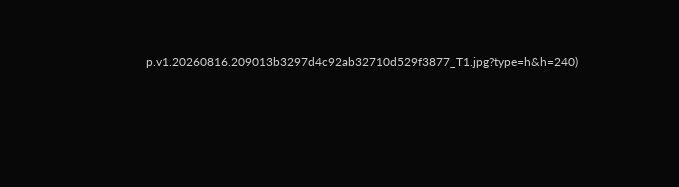p.v1.20260816.209013b3297d4c92ab32710d529f3877_T1.jpg?type=h&h=240)